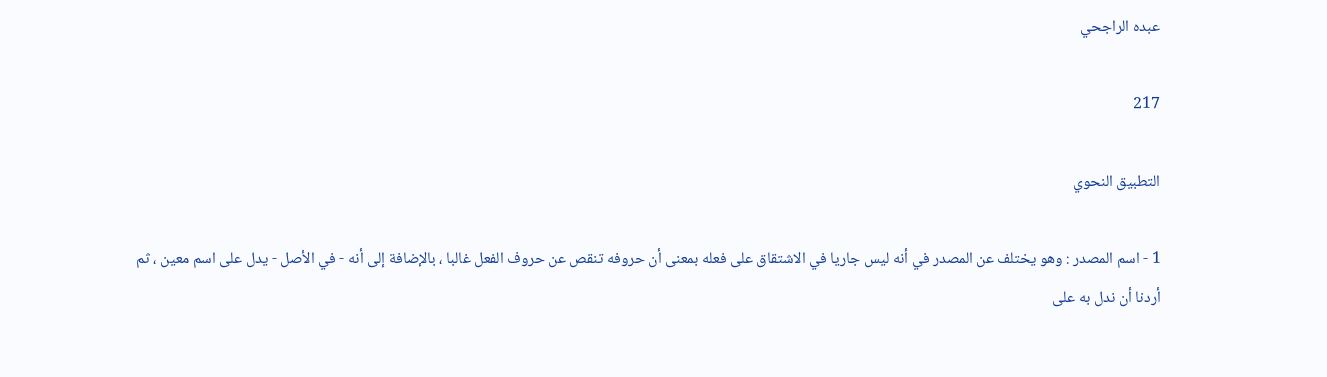عبده الراجحي

217

التطبيق النحوي

1 - اسم المصدر : وهو يختلف عن المصدر في أنه ليس جاريا في الاشتقاق على فعله بمعنى أن حروفه تنقص عن حروف الفعل غالبا ، بالإضافة إلى أنه - في الأصل - يدل على اسم معين ، ثم أردنا أن ندل به على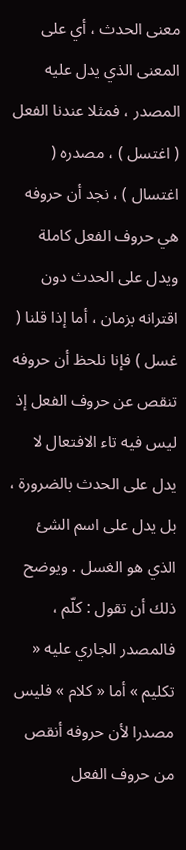معنى الحدث ، أي على المعنى الذي يدل عليه المصدر ، فمثلا عندنا الفعل ( اغتسل ) ، مصدره ( اغتسال ) ، نجد أن حروفه هي حروف الفعل كاملة ويدل على الحدث دون اقترانه بزمان ، أما إذا قلنا ( غسل ) فإنا نلحظ أن حروفه تنقص عن حروف الفعل إذ ليس فيه تاء الافتعال لا يدل على الحدث بالضرورة ، بل يدل على اسم الشئ الذي هو الغسل . ويوضح ذلك أن تقول : كلّم ، فالمصدر الجاري عليه « تكليم » أما « كلام » فليس مصدرا لأن حروفه أنقص من حروف الفعل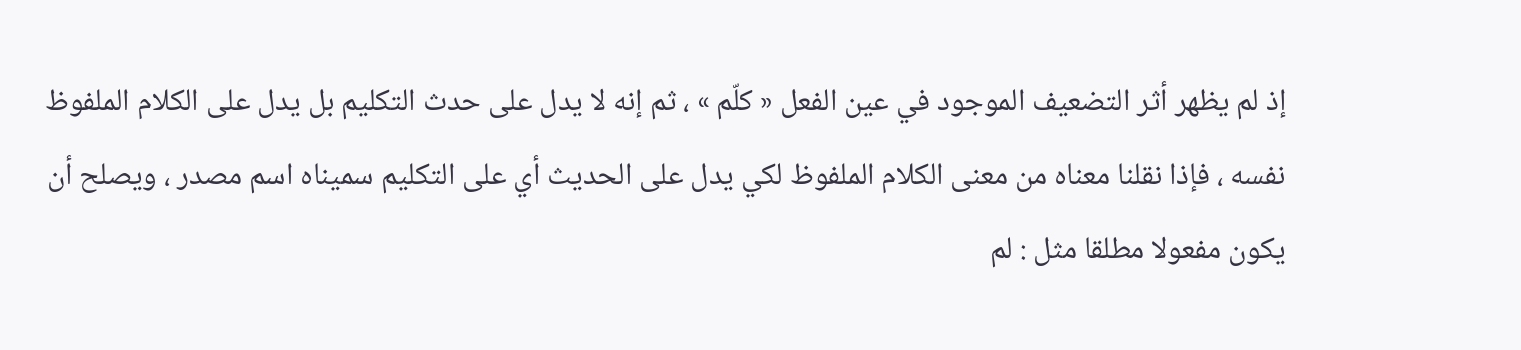إذ لم يظهر أثر التضعيف الموجود في عين الفعل « كلّم » ، ثم إنه لا يدل على حدث التكليم بل يدل على الكلام الملفوظ نفسه ، فإذا نقلنا معناه من معنى الكلام الملفوظ لكي يدل على الحديث أي على التكليم سميناه اسم مصدر ، ويصلح أن يكون مفعولا مطلقا مثل : لم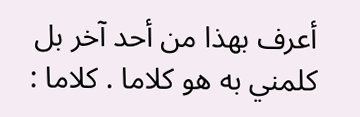أعرف بهذا من أحد آخر بل كلمني به هو كلاما . كلاما :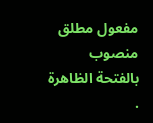مفعول مطلق منصوب بالفتحة الظاهرة .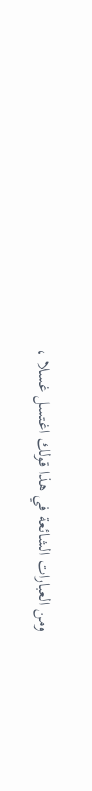ومن العبارات الشائعة في هذا قولك اغتسل غسلا ،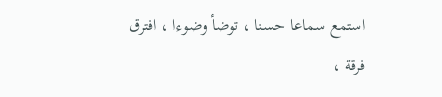استمع سماعا حسنا ، توضأ وضوءا ، افترق فرقة ،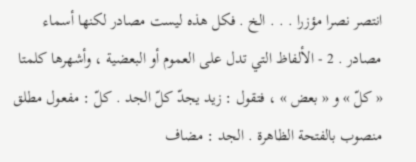انتصر نصرا مؤزرا . . . الخ . فكل هذه ليست مصادر لكنها أسماء مصادر . 2 - الألفاظ التي تدل على العموم أو البعضية ، وأشهرها كلمتا « كلّ » و « بعض » ، فتقول : زيد يجدّ كلّ الجد . كلّ : مفعول مطلق منصوب بالفتحة الظاهرة . الجد : مضاف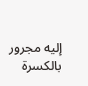إليه مجرور بالكسرة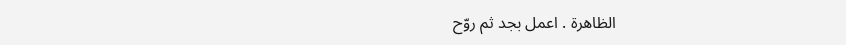الظاهرة . اعمل بجد ثم روّح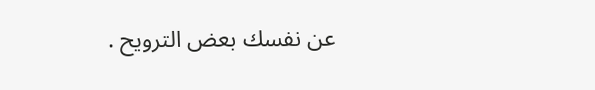عن نفسك بعض الترويح .